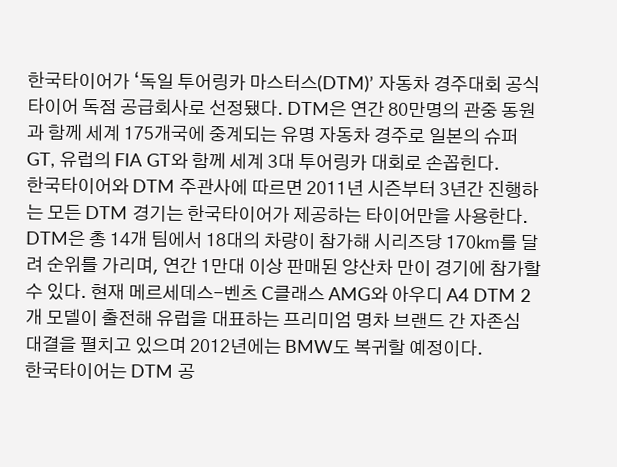한국타이어가 ‘독일 투어링카 마스터스(DTM)’ 자동차 경주대회 공식 타이어 독점 공급회사로 선정됐다. DTM은 연간 80만명의 관중 동원과 함께 세계 175개국에 중계되는 유명 자동차 경주로 일본의 슈퍼 GT, 유럽의 FIA GT와 함께 세계 3대 투어링카 대회로 손꼽힌다.
한국타이어와 DTM 주관사에 따르면 2011년 시즌부터 3년간 진행하는 모든 DTM 경기는 한국타이어가 제공하는 타이어만을 사용한다. DTM은 총 14개 팀에서 18대의 차량이 참가해 시리즈당 170㎞를 달려 순위를 가리며, 연간 1만대 이상 판매된 양산차 만이 경기에 참가할 수 있다. 현재 메르세데스-벤츠 C클래스 AMG와 아우디 A4 DTM 2개 모델이 출전해 유럽을 대표하는 프리미엄 명차 브랜드 간 자존심 대결을 펼치고 있으며 2012년에는 BMW도 복귀할 예정이다.
한국타이어는 DTM 공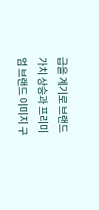급을 계기로 브랜드 가치 상승과 프리미엄 브랜드 이미지 구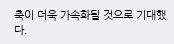축이 더욱 가속화될 것으로 기대했다.